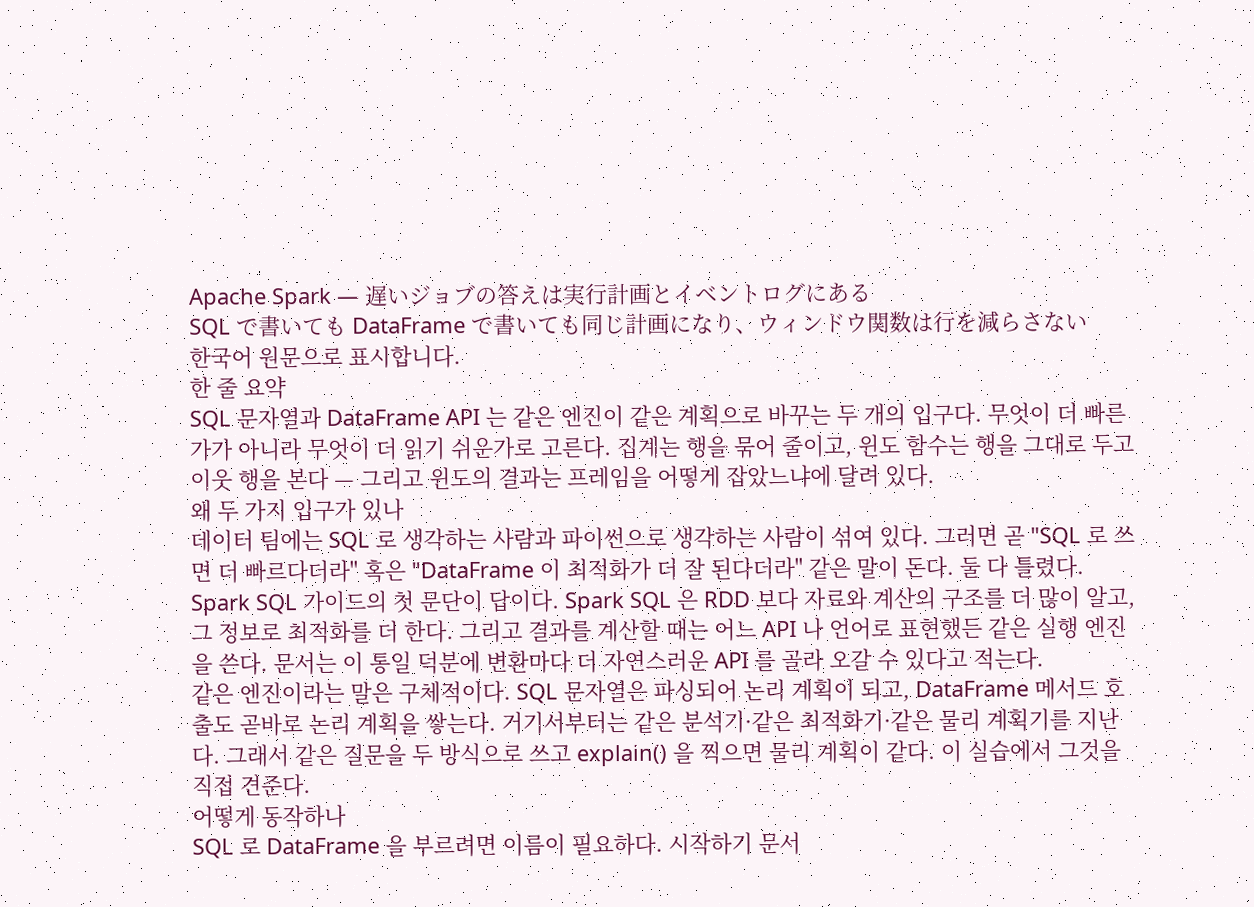Apache Spark — 遅いジョブの答えは実行計画とイベントログにある
SQL で書いても DataFrame で書いても同じ計画になり、ウィンドウ関数は行を減らさない
한국어 원문으로 표시합니다.
한 줄 요약
SQL 문자열과 DataFrame API 는 같은 엔진이 같은 계획으로 바꾸는 두 개의 입구다. 무엇이 더 빠른가가 아니라 무엇이 더 읽기 쉬운가로 고른다. 집계는 행을 묶어 줄이고, 윈도 함수는 행을 그대로 두고 이웃 행을 본다 — 그리고 윈도의 결과는 프레임을 어떻게 잡았느냐에 달려 있다.
왜 두 가지 입구가 있나
데이터 팀에는 SQL 로 생각하는 사람과 파이썬으로 생각하는 사람이 섞여 있다. 그러면 곧 "SQL 로 쓰면 더 빠르다더라" 혹은 "DataFrame 이 최적화가 더 잘 된다더라" 같은 말이 돈다. 둘 다 틀렸다.
Spark SQL 가이드의 첫 문단이 답이다. Spark SQL 은 RDD 보다 자료와 계산의 구조를 더 많이 알고, 그 정보로 최적화를 더 한다. 그리고 결과를 계산할 때는 어느 API 나 언어로 표현했든 같은 실행 엔진을 쓴다. 문서는 이 통일 덕분에 변환마다 더 자연스러운 API 를 골라 오갈 수 있다고 적는다.
같은 엔진이라는 말은 구체적이다. SQL 문자열은 파싱되어 논리 계획이 되고, DataFrame 메서드 호출도 곧바로 논리 계획을 쌓는다. 거기서부터는 같은 분석기·같은 최적화기·같은 물리 계획기를 지난다. 그래서 같은 질문을 두 방식으로 쓰고 explain() 을 찍으면 물리 계획이 같다. 이 실습에서 그것을 직접 견준다.
어떻게 동작하나
SQL 로 DataFrame 을 부르려면 이름이 필요하다. 시작하기 문서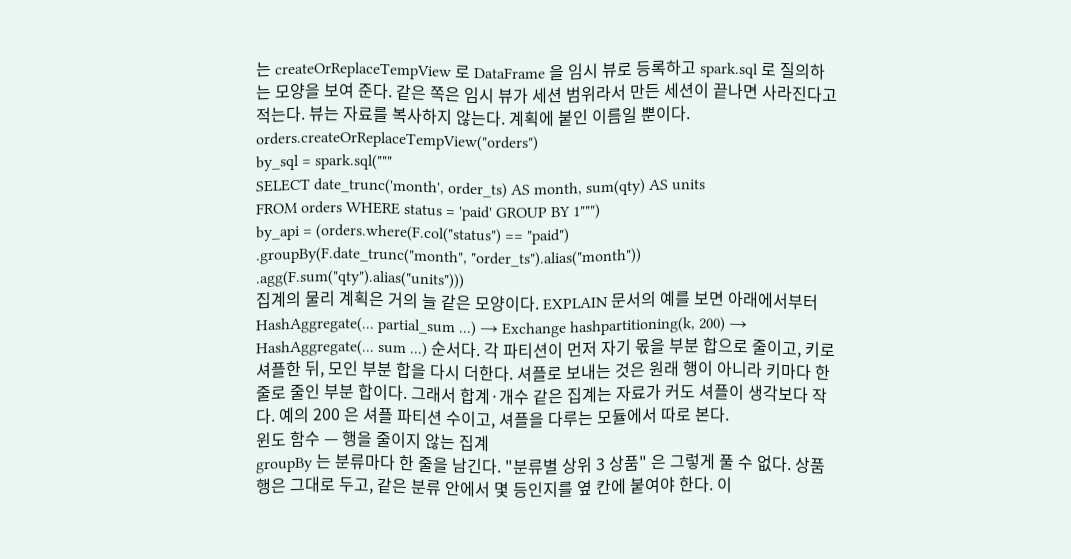는 createOrReplaceTempView 로 DataFrame 을 임시 뷰로 등록하고 spark.sql 로 질의하는 모양을 보여 준다. 같은 쪽은 임시 뷰가 세션 범위라서 만든 세션이 끝나면 사라진다고 적는다. 뷰는 자료를 복사하지 않는다. 계획에 붙인 이름일 뿐이다.
orders.createOrReplaceTempView("orders")
by_sql = spark.sql("""
SELECT date_trunc('month', order_ts) AS month, sum(qty) AS units
FROM orders WHERE status = 'paid' GROUP BY 1""")
by_api = (orders.where(F.col("status") == "paid")
.groupBy(F.date_trunc("month", "order_ts").alias("month"))
.agg(F.sum("qty").alias("units")))
집계의 물리 계획은 거의 늘 같은 모양이다. EXPLAIN 문서의 예를 보면 아래에서부터 HashAggregate(... partial_sum ...) → Exchange hashpartitioning(k, 200) → HashAggregate(... sum ...) 순서다. 각 파티션이 먼저 자기 몫을 부분 합으로 줄이고, 키로 셔플한 뒤, 모인 부분 합을 다시 더한다. 셔플로 보내는 것은 원래 행이 아니라 키마다 한 줄로 줄인 부분 합이다. 그래서 합계·개수 같은 집계는 자료가 커도 셔플이 생각보다 작다. 예의 200 은 셔플 파티션 수이고, 셔플을 다루는 모듈에서 따로 본다.
윈도 함수 — 행을 줄이지 않는 집계
groupBy 는 분류마다 한 줄을 남긴다. "분류별 상위 3 상품" 은 그렇게 풀 수 없다. 상품 행은 그대로 두고, 같은 분류 안에서 몇 등인지를 옆 칸에 붙여야 한다. 이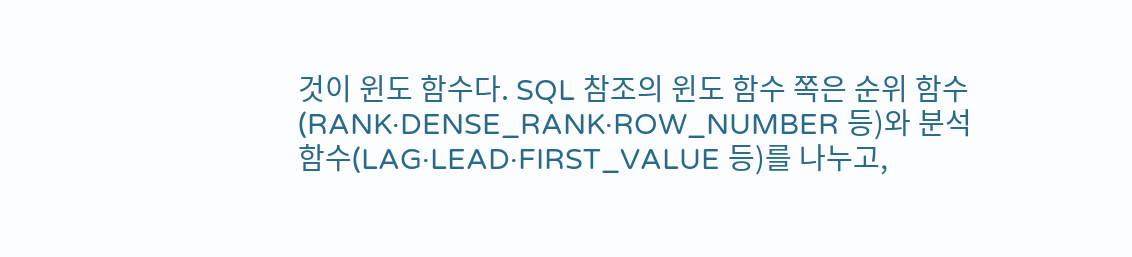것이 윈도 함수다. SQL 참조의 윈도 함수 쪽은 순위 함수(RANK·DENSE_RANK·ROW_NUMBER 등)와 분석 함수(LAG·LEAD·FIRST_VALUE 등)를 나누고,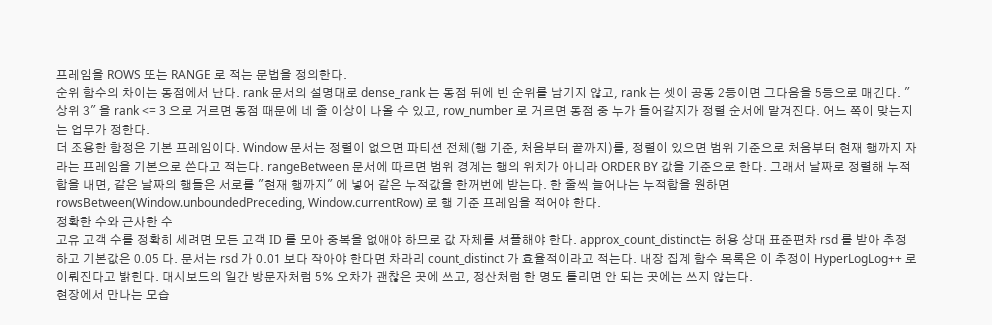프레임을 ROWS 또는 RANGE 로 적는 문법을 정의한다.
순위 함수의 차이는 동점에서 난다. rank 문서의 설명대로 dense_rank 는 동점 뒤에 빈 순위를 남기지 않고, rank 는 셋이 공동 2등이면 그다음을 5등으로 매긴다. "상위 3" 을 rank <= 3 으로 거르면 동점 때문에 네 줄 이상이 나올 수 있고, row_number 로 거르면 동점 중 누가 들어갈지가 정렬 순서에 맡겨진다. 어느 쪽이 맞는지는 업무가 정한다.
더 조용한 함정은 기본 프레임이다. Window 문서는 정렬이 없으면 파티션 전체(행 기준, 처음부터 끝까지)를, 정렬이 있으면 범위 기준으로 처음부터 현재 행까지 자라는 프레임을 기본으로 쓴다고 적는다. rangeBetween 문서에 따르면 범위 경계는 행의 위치가 아니라 ORDER BY 값을 기준으로 한다. 그래서 날짜로 정렬해 누적합을 내면, 같은 날짜의 행들은 서로를 "현재 행까지" 에 넣어 같은 누적값을 한꺼번에 받는다. 한 줄씩 늘어나는 누적합을 원하면 rowsBetween(Window.unboundedPreceding, Window.currentRow) 로 행 기준 프레임을 적어야 한다.
정확한 수와 근사한 수
고유 고객 수를 정확히 세려면 모든 고객 ID 를 모아 중복을 없애야 하므로 값 자체를 셔플해야 한다. approx_count_distinct는 허용 상대 표준편차 rsd 를 받아 추정하고 기본값은 0.05 다. 문서는 rsd 가 0.01 보다 작아야 한다면 차라리 count_distinct 가 효율적이라고 적는다. 내장 집계 함수 목록은 이 추정이 HyperLogLog++ 로 이뤄진다고 밝힌다. 대시보드의 일간 방문자처럼 5% 오차가 괜찮은 곳에 쓰고, 정산처럼 한 명도 틀리면 안 되는 곳에는 쓰지 않는다.
현장에서 만나는 모습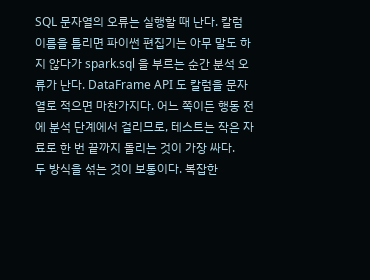SQL 문자열의 오류는 실행할 때 난다. 칼럼 이름을 틀리면 파이썬 편집기는 아무 말도 하지 않다가 spark.sql 을 부르는 순간 분석 오류가 난다. DataFrame API 도 칼럼을 문자열로 적으면 마찬가지다. 어느 쪽이든 행동 전에 분석 단계에서 걸리므로, 테스트는 작은 자료로 한 번 끝까지 돌리는 것이 가장 싸다.
두 방식을 섞는 것이 보통이다. 복잡한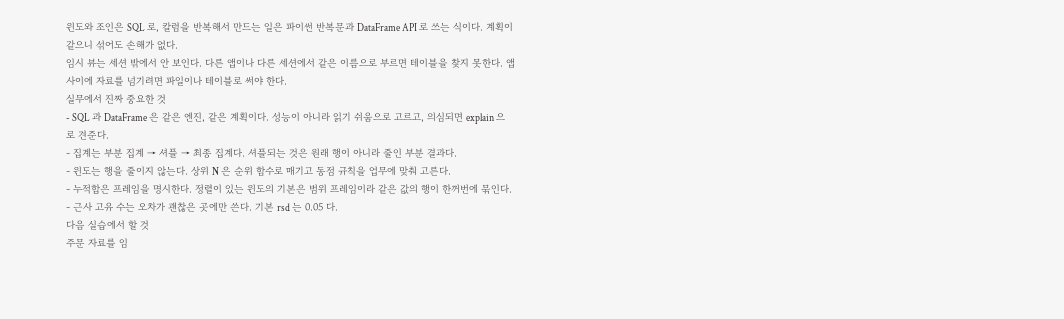윈도와 조인은 SQL 로, 칼럼을 반복해서 만드는 일은 파이썬 반복문과 DataFrame API 로 쓰는 식이다. 계획이 같으니 섞어도 손해가 없다.
임시 뷰는 세션 밖에서 안 보인다. 다른 앱이나 다른 세션에서 같은 이름으로 부르면 테이블을 찾지 못한다. 앱 사이에 자료를 넘기려면 파일이나 테이블로 써야 한다.
실무에서 진짜 중요한 것
- SQL 과 DataFrame 은 같은 엔진, 같은 계획이다. 성능이 아니라 읽기 쉬움으로 고르고, 의심되면 explain 으로 견준다.
- 집계는 부분 집계 → 셔플 → 최종 집계다. 셔플되는 것은 원래 행이 아니라 줄인 부분 결과다.
- 윈도는 행을 줄이지 않는다. 상위 N 은 순위 함수로 매기고 동점 규칙을 업무에 맞춰 고른다.
- 누적합은 프레임을 명시한다. 정렬이 있는 윈도의 기본은 범위 프레임이라 같은 값의 행이 한꺼번에 묶인다.
- 근사 고유 수는 오차가 괜찮은 곳에만 쓴다. 기본 rsd 는 0.05 다.
다음 실습에서 할 것
주문 자료를 임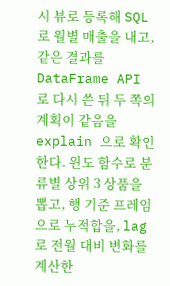시 뷰로 등록해 SQL 로 월별 매출을 내고, 같은 결과를 DataFrame API 로 다시 쓴 뒤 두 쪽의 계획이 같음을 explain 으로 확인한다. 윈도 함수로 분류별 상위 3 상품을 뽑고, 행 기준 프레임으로 누적합을, lag 로 전월 대비 변화를 계산한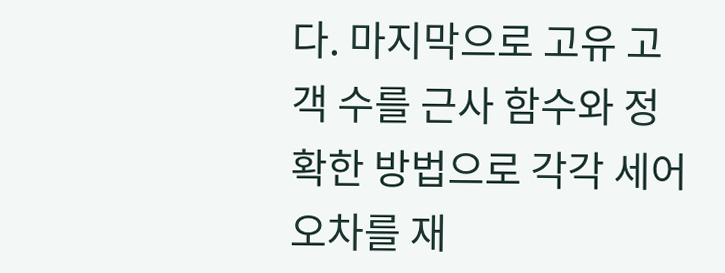다. 마지막으로 고유 고객 수를 근사 함수와 정확한 방법으로 각각 세어 오차를 재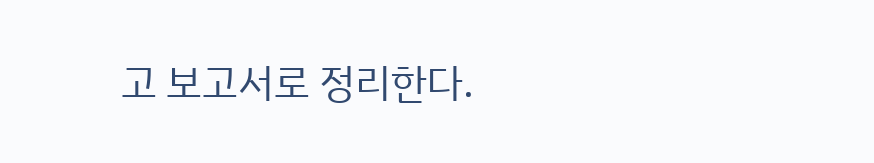고 보고서로 정리한다.